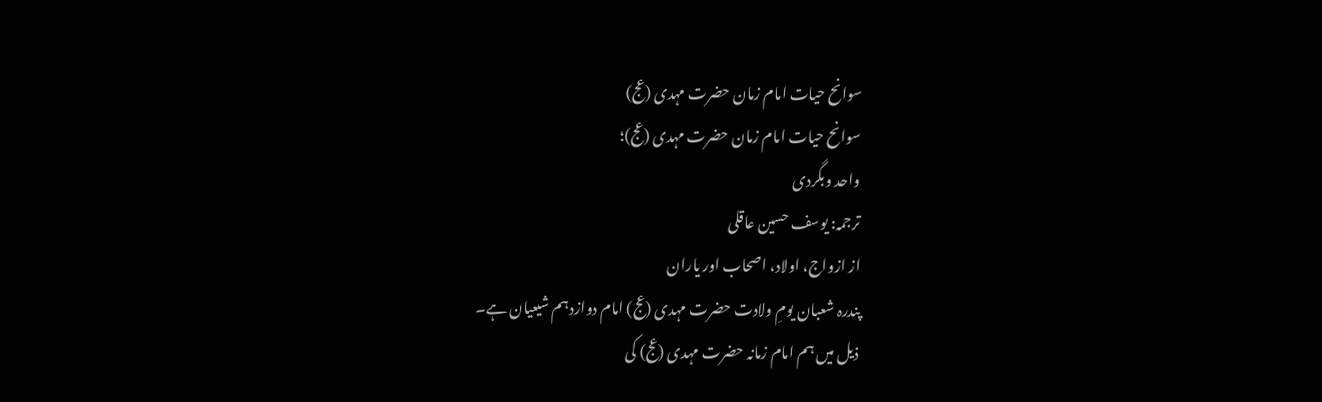سوانح حیات امام زمان حضرت مہدی (عج)
سوانح حیات امام زمان حضرت مہدی (عج)؛
واحد وبگردی
ترجمہ: یوسف حسین عاقلی
از ازواج، اولاد، اصحاب اور یاران
پندرہ شعبان یومِ ولادت حضرت مہدی (عج) امام دوازدہم شیعیان ہے۔
ذیل میں ہم امام زمانہ حضرت مہدی (عج) کی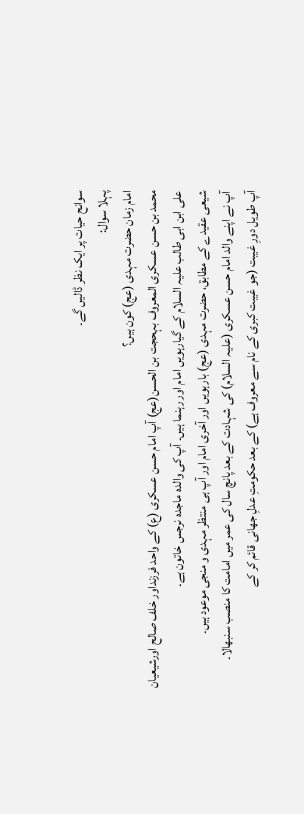سوانح حیات پر ایک نظر ڈالیں گے۔
پہلا سوال:
امام زمان حضرت مہدی (عج) کون ہیں؟
محمد بن حسن عسکری المعروف بہحجت بن الحسن(عج) آپ امام حسن عسکری (ع) کے واحد فرزنداور خلف صالح اورشیعیان علی ابن ابی طالب علیہ السلام کے گیارہویں امام اور رہنما ہیں۔ آپ کی والدہ ماجدہ نرجس خاتون ہے۔
شیعی عقیدے کے مطابق، حضرت مہدی (عج) بارہویں اور آخری امام اور آپ ہی منتظر مہدی و منجی موعود ہیں۔
آپ نے اپنے والد امام حسن عسکری (علیہ السلام) کی شہادت کے بعد پانچ سال کی عمر میں امامت کا منصب سنبھالا۔
آپ طویل دورِ غیبت (جو غیبت کبری کے نام سے معروف ہے) کے بعد حکومتِ عدلِ جهانی قائم کر کے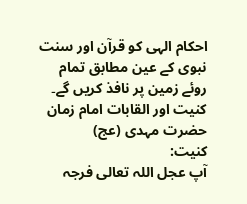احکام الہی کو قرآن اور سنت نبوی کے عین مطابق تمام روئے زمین پر نافذ کریں گے۔
کنیت اور القابات امام زمان حضرت مہدی (عج)
کنیت:
آپ عجل اللہ تعالی فرجہ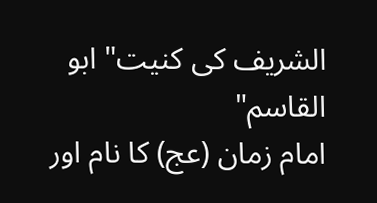الشریف کی کنیت" ابو القاسم"
امام زمان (عج) کا نام اور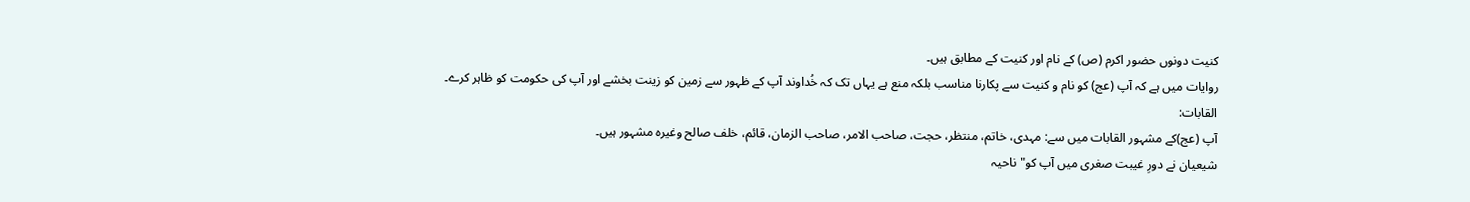کنیت دونوں حضور اکرم (ص) کے نام اور کنیت کے مطابق ہیں۔
روایات میں ہے کہ آپ (عج) کو نام و کنیت سے پکارنا مناسب بلکہ منع ہے یہاں تک کہ خُداوند آپ کے ظہور سے زمین کو زینت بخشے اور آپ کی حکومت کو ظاہر کرے۔
القابات:
آپ (عج)کے مشہور القابات میں سے: مہدی، خاتم، منتظر، حجت، صاحب الامر، صاحب الزمان، قائم، خلف صالح وغیرہ مشہور ہیں۔
شیعیان نے دورِ غیبت صغری میں آپ کو"ناحیہ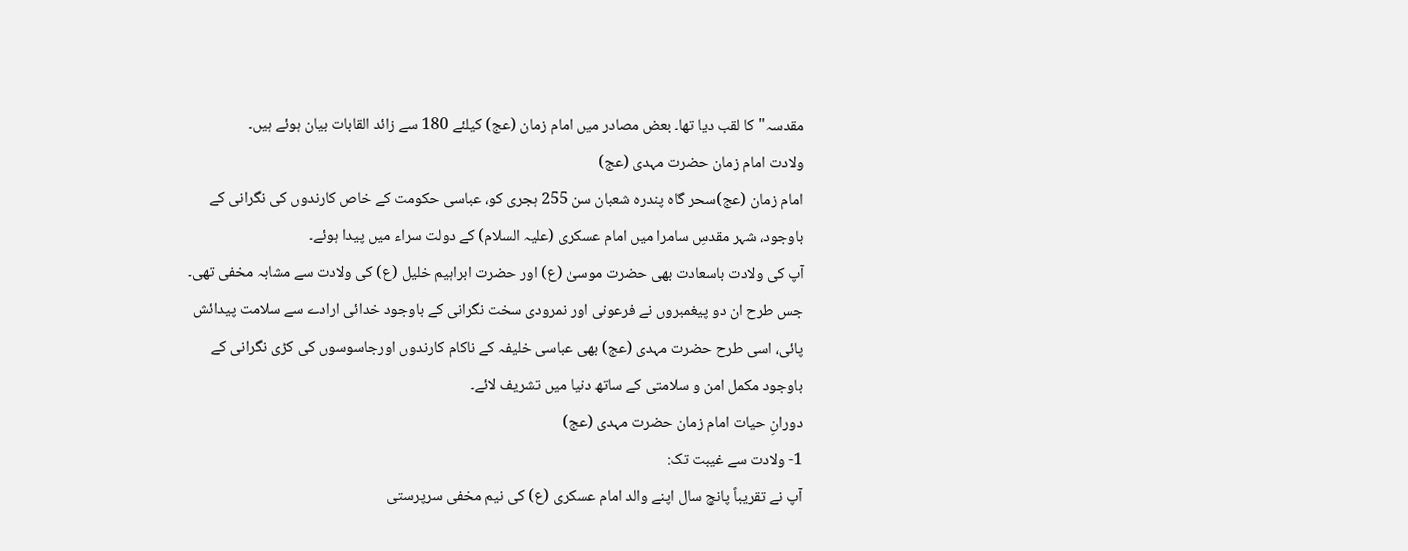مقدسہ" کا لقب دیا تھا۔ بعض مصادر میں امام زمان (عج) کیلئے 180 سے زائد القابات بیان ہوئے ہیں۔
ولادت امام زمان حضرت مہدی (عج)
امام زمان (عج)سحر گاہ پندرہ شعبان سن 255 ہجری کو، عباسی حکومت کے خاص کارندوں کی نگرانی کے باوجود، شہر مقدسِ سامرا میں امام عسکری (علیہ السلام) کے دولت سراء میں پیدا ہوئے۔
آپ کی ولادت باسعادت بھی حضرت موسیٰ (ع) اور حضرت ابراہیم خلیل (ع) کی ولادت سے مشابہ مخفی تھی۔ جس طرح ان دو پیغمبروں نے فرعونی اور نمرودی سخت نگرانی کے باوجود خدائی ارادے سے سلامت پیدائش پائی، اسی طرح حضرت مہدی (عج) بھی عباسی خلیفہ کے ناکام کارندوں اورجاسوسوں کی کڑی نگرانی کے باوجود مکمل امن و سلامتی کے ساتھ دنیا میں تشریف لائے۔
دورانِ حیات امام زمان حضرت مہدی (عج)
1- ولادت سے غیبت تک:
آپ نے تقریباً پانچ سال اپنے والد امام عسکری (ع) کی نیم مخفی سرپرستی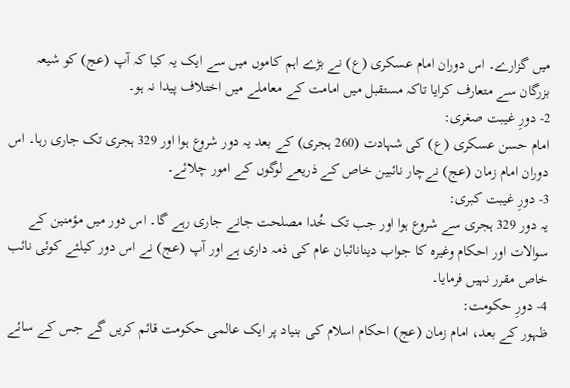میں گزارے۔ اس دوران امام عسکری (ع) نے بڑے اہم کاموں میں سے ایک یہ کیا کہ آپ (عج) کو شیعہ بزرگان سے متعارف کرایا تاکہ مستقبل میں امامت کے معاملے میں اختلاف پیدا نہ ہو۔
2- دورِ غیبت صغری:
امام حسن عسکری (ع) کی شہادت (260 ہجری) کے بعد یہ دور شروع ہوا اور 329 ہجری تک جاری رہا۔ اس دوران امام زمان (عج) نےچار نائبین خاص کے ذریعے لوگوں کے امور چلائے۔
3- دورِ غیبت کبری:
یہ دور 329 ہجری سے شروع ہوا اور جب تک خُدا مصلحت جانے جاری رہے گا۔ اس دور میں مؤمنین کے سوالات اور احکام وغیرہ کا جواب دینانائبان عام کی ذمہ داری ہے اور آپ (عج) نے اس دور کیلئے کوئی نائب خاص مقرر نہیں فرمایا۔
4- دورِ حکومت:
ظہور کے بعد، امام زمان (عج) احکام اسلام کی بنیاد پر ایک عالمی حکومت قائم کریں گے جس کے سائے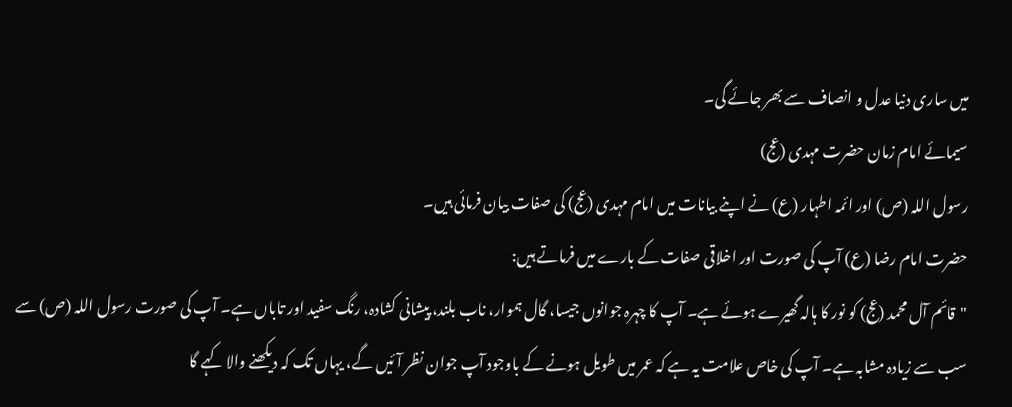میں ساری دنیا عدل و انصاف سے بھر جائے گی۔
سیمائے امام زمان حضرت مہدی (عج)
رسول اللہ (ص) اور ائمہ اطہار (ع) نے اپنے بیانات میں امام مہدی (عج) کی صفات بیان فرمائی ہیں۔
حضرت امام رضا (ع) آپ کی صورت اور اخلاقی صفات کے بارے میں فرماتے ہیں:
"قائم آل محمد (عج) کو نور کا ہالہ گھیرے ہوئے ہے۔ آپ کا چہرہ جوانوں جیسا، گال ہموار، ناب بلند، پیشانی کشادہ، رنگ سفید اور تاباں ہے۔ آپ کی صورت رسول اللہ (ص) سے سب سے زیادہ مشابہ ہے۔ آپ کی خاص علامت یہ ہے کہ عمر میں طویل ہونے کے باوجود آپ جوان نظر آئیں گے، یہاں تک کہ دیکھنے والا کہے گا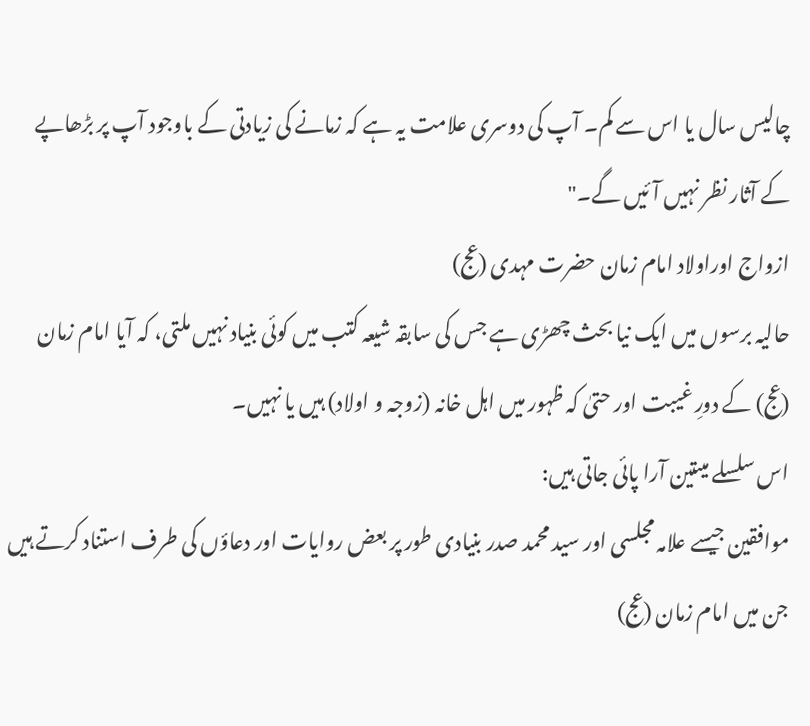چالیس سال یا اس سے کم۔ آپ کی دوسری علامت یہ ہے کہ زمانے کی زیادتی کے باوجود آپ پر بڑھاپے کے آثار نظر نہیں آئیں گے۔"
ازواج اوراولاد امام زمان حضرت مہدی (عج)
حالیہ برسوں میں ایک نیا بحث چھڑی ہے جس کی سابقہ شیعہ کتب میں کوئی بنیاد نہیں ملتی، کہ آیا امام زمان (عج) کے دورِ غیبت اور حتیٰ کہ ظہور میں اہل خانہ (زوجہ و اولاد) ہیں یا نہیں۔
اس سلسلے میںتین آرا پائی جاتی ہیں:
موافقین جیسے علامہ مجلسی اور سید محمد صدر بنیادی طور پر بعض روایات اور دعاؤں کی طرف استناد کرتے ہیں جن میں امام زمان (عج)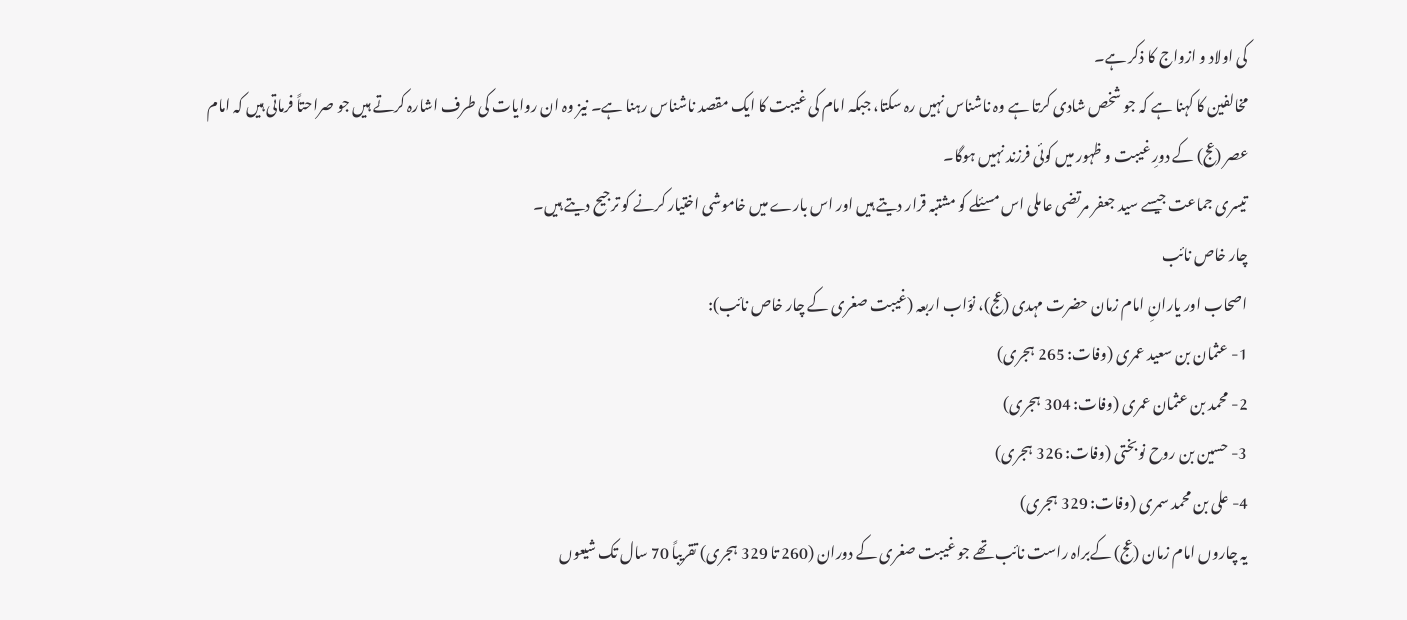کی اولاد و ازواج کا ذکر ہے۔
مخالفین کا کہنا ہے کہ جو شخص شادی کرتا ہے وہ ناشناس نہیں رہ سکتا، جبکہ امام کی غیبت کا ایک مقصد ناشناس رہنا ہے۔ نیز وہ ان روایات کی طرف اشارہ کرتے ہیں جو صراحتاً فرماتی ہیں کہ امام عصر (عج) کے دورِ غیبت و ظہور میں کوئی فرزند نہیں ہوگا۔
تیسری جماعت جیسے سید جعفر مرتضی عاملی اس مسئلے کو مشتبہ قرار دیتے ہیں اور اس بارے میں خاموشی اختیار کرنے کو ترجیح دیتے ہیں۔
چار خاص نائب
اصحاب اور یارانِ امام زمان حضرت مہدی (عج)، نوّاب اربعہ (غیبت صغری کے چار خاص نائب):
1- عثمان بن سعید عمری (وفات: 265 ہجری)
2- محمد بن عثمان عمری (وفات: 304 ہجری)
3- حسین بن روح نوبختی (وفات: 326 ہجری)
4- علی بن محمد سمری (وفات: 329 ہجری)
یہ چاروں امام زمان (عج) کےبراہ راست نائب تھے جو غیبت صغری کے دوران (260 تا 329 ہجری) تقریباً 70 سال تک شیعوں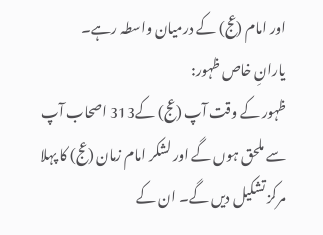اور امام (عج) کے درمیان واسطہ رہے۔
یارانِ خاص ظہور:
ظہور کے وقت آپ (عج) کے313 اصحاب آپ سے ملحق ہوں گے اور لشکر امام زمان (عج) کا پہلا مرکز تشکیل دیں گے۔ ان کے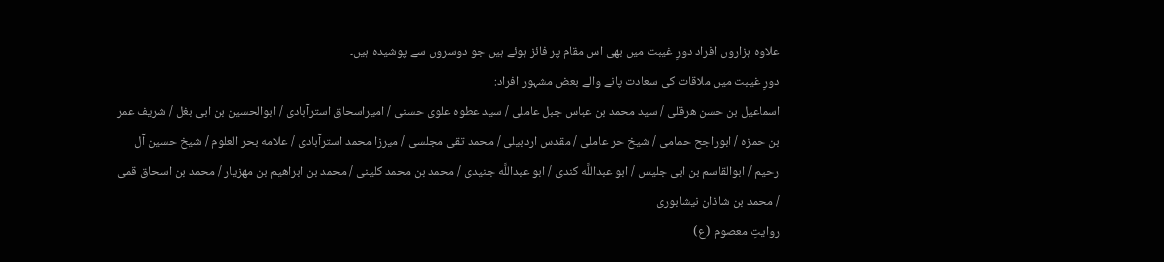علاوہ ہزاروں افراد دورِ غیبت میں بھی اس مقام پر فائز ہوئے ہیں جو دوسروں سے پوشیدہ ہیں۔
دورِ غیبت میں ملاقات کی سعادت پانے والے بعض مشہور افراد:
اسماعیل بن حسن هرقلى / سید محمد بن عباس جبل عاملى / سید عطوه علوى حسنى / امیراسحاق استرآبادى / ابوالحسین بن ابى بغل / شریف عمر بن حمزه / ابوراجح حمامى / شیخ حر عاملى / مقدس اردبیلى / محمد تقى مجلسى / میرزا محمد استرآبادى / علامه بحر العلوم / شیخ حسین آل رحیم / ابوالقاسم بن ابى جلیس / ابو عبداللَّه کندى / ابو عبداللَّه جنیدى / محمد بن محمد کلینى / محمد بن ابراهیم بن مهزیار / محمد بن اسحاق قمى / محمد بن شاذان نیشابورى
روایتِ معصوم (ع)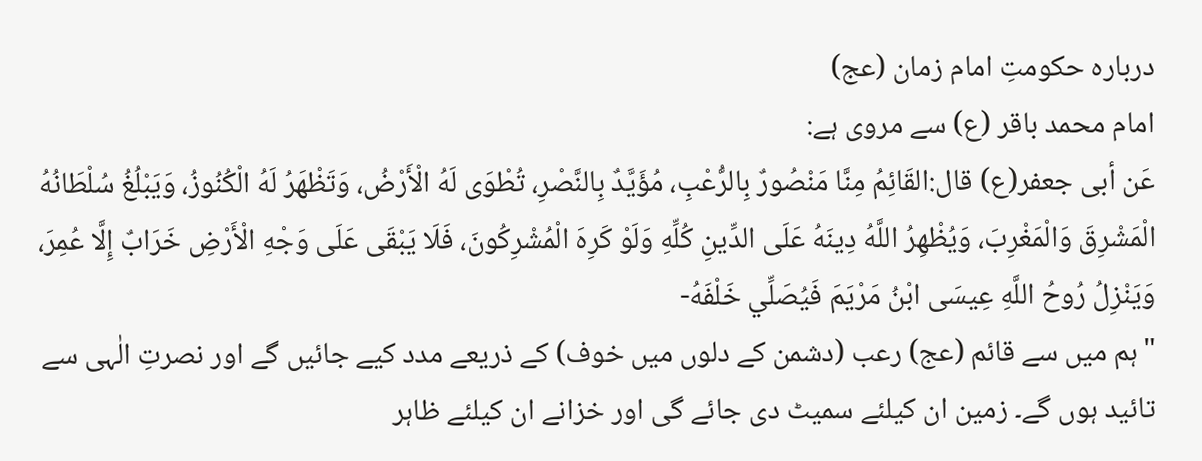دربارہ حکومتِ امام زمان (عج)
امام محمد باقر (ع) سے مروی ہے:
عَن أبی جعفر(ع) قال:القَائِمُ مِنَّا مَنْصُورٌ بِالرُّعْبِ، مُؤَيَّدٌ بِالنَّصْرِ، تُطْوَى لَهُ الْأَرْضُ، وَتَظْهَرُ لَهُ الْكُنُوزُ، وَيَبْلُغُ سُلْطَانُهُ الْمَشْرِقَ وَالْمَغْرِبَ، وَيُظْهِرُ اللَّهُ دِينَهُ عَلَى الدِّينِ كُلِّهِ وَلَوْ كَرِهَ الْمُشْرِكُونَ، فَلَا يَبْقَى عَلَى وَجْهِ الْأَرْضِ خَرَابٌ إِلَّا عُمِرَ، وَيَنْزِلُ رُوحُ اللَّهِ عِيسَى ابْنُ مَرْيَمَ فَيُصَلِّي خَلْفَهُ-
"ہم میں سے قائم (عج) رعب (دشمن کے دلوں میں خوف) کے ذریعے مدد کیے جائیں گے اور نصرتِ الٰہی سے تائید ہوں گے۔ زمین ان کیلئے سمیٹ دی جائے گی اور خزانے ان کیلئے ظاہر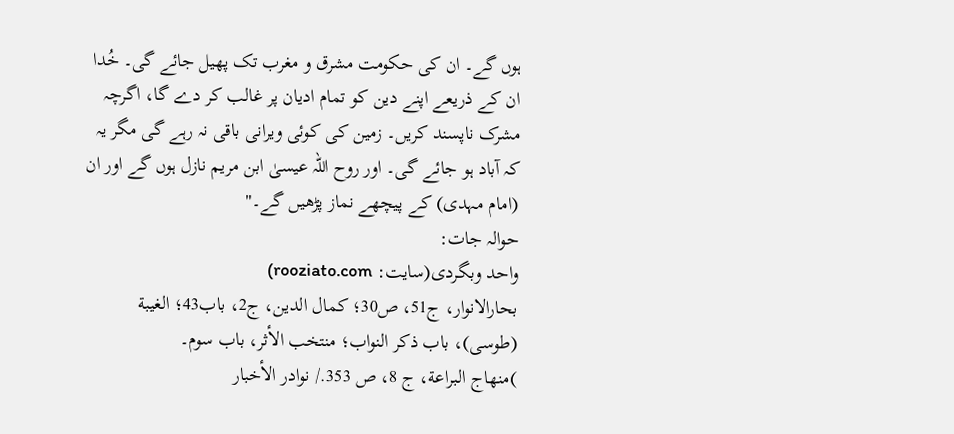ہوں گے۔ ان کی حکومت مشرق و مغرب تک پھیل جائے گی۔ خُدا ان کے ذریعے اپنے دین کو تمام ادیان پر غالب کر دے گا، اگرچہ مشرک ناپسند کریں۔ زمین کی کوئی ویرانی باقی نہ رہے گی مگر یہ کہ آباد ہو جائے گی۔ اور روح اللہ عیسیٰ ابن مریم نازل ہوں گے اور ان (امام مہدی) کے پیچھے نماز پڑھیں گے۔"
حوالہ جات:
واحد وبگردی(سایت: rooziato.com)
بحارالانوار، ج51، ص30؛ کمال الدین، ج2، باب43؛ الغیبة (طوسی)، باب ذکر النواب؛ منتخب الأثر، باب سوم۔
)منهاج البراعة، ج 8، ص 353./ نوادر الأخبار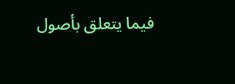فیما یتعلق بأصول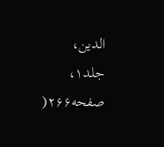الدین، جلد۱، صفحه۲۶۶(